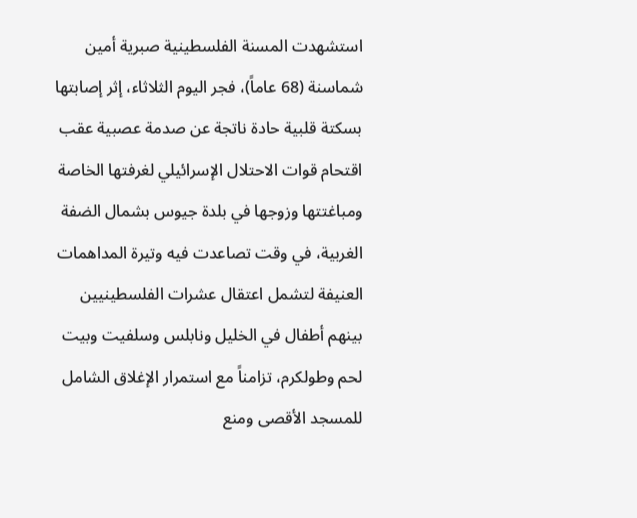استشهدت المسنة الفلسطينية صبرية أمين شماسنة (68 عاماً)، فجر اليوم الثلاثاء، إثر إصابتها بسكتة قلبية حادة ناتجة عن صدمة عصبية عقب اقتحام قوات الاحتلال الإسرائيلي لغرفتها الخاصة ومباغتتها وزوجها في بلدة جيوس بشمال الضفة الغربية، في وقت تصاعدت فيه وتيرة المداهمات العنيفة لتشمل اعتقال عشرات الفلسطينيين بينهم أطفال في الخليل ونابلس وسلفيت وبيت لحم وطولكرم، تزامناً مع استمرار الإغلاق الشامل للمسجد الأقصى ومنع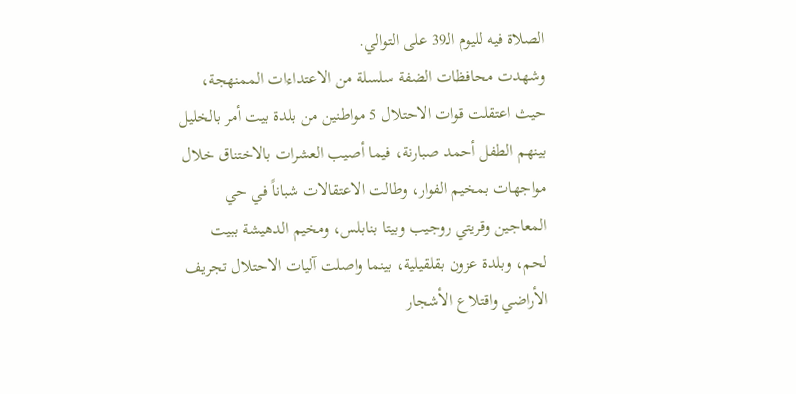الصلاة فيه لليوم الـ39 على التوالي.
وشهدت محافظات الضفة سلسلة من الاعتداءات الممنهجة، حيث اعتقلت قوات الاحتلال 5 مواطنين من بلدة بيت أمر بالخليل بينهم الطفل أحمد صبارنة، فيما أصيب العشرات بالاختناق خلال مواجهات بمخيم الفوار، وطالت الاعتقالات شباناً في حي المعاجين وقريتي روجيب وبيتا بنابلس، ومخيم الدهيشة ببيت لحم، وبلدة عزون بقلقيلية، بينما واصلت آليات الاحتلال تجريف الأراضي واقتلاع الأشجار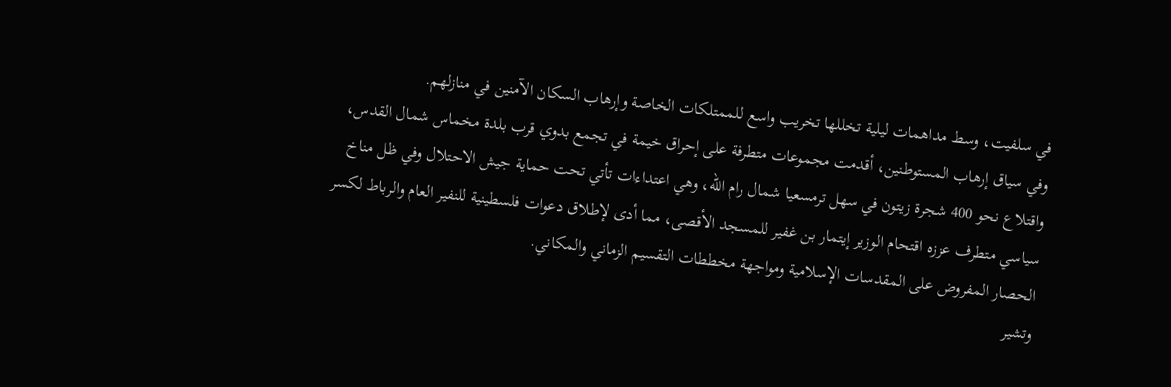في سلفيت، وسط مداهمات ليلية تخللها تخريب واسع للممتلكات الخاصة وإرهاب السكان الآمنين في منازلهم.
وفي سياق إرهاب المستوطنين، أقدمت مجموعات متطرفة على إحراق خيمة في تجمع بدوي قرب بلدة مخماس شمال القدس، واقتلاع نحو 400 شجرة زيتون في سهل ترمسعيا شمال رام الله، وهي اعتداءات تأتي تحت حماية جيش الاحتلال وفي ظل مناخ سياسي متطرف عززه اقتحام الوزير إيتمار بن غفير للمسجد الأقصى، مما أدى لإطلاق دعوات فلسطينية للنفير العام والرباط لكسر الحصار المفروض على المقدسات الإسلامية ومواجهة مخططات التقسيم الزماني والمكاني.
وتشير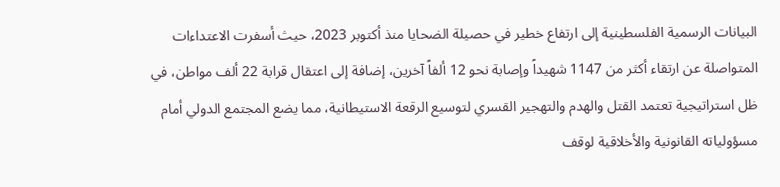البيانات الرسمية الفلسطينية إلى ارتفاع خطير في حصيلة الضحايا منذ أكتوبر 2023، حيث أسفرت الاعتداءات المتواصلة عن ارتقاء أكثر من 1147 شهيداً وإصابة نحو 12 ألفاً آخرين، إضافة إلى اعتقال قرابة 22 ألف مواطن، في ظل استراتيجية تعتمد القتل والهدم والتهجير القسري لتوسيع الرقعة الاستيطانية، مما يضع المجتمع الدولي أمام مسؤولياته القانونية والأخلاقية لوقف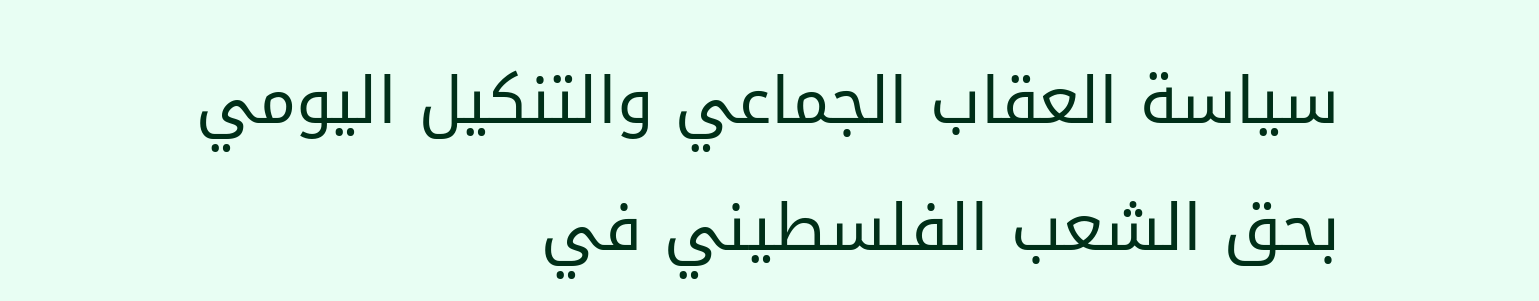سياسة العقاب الجماعي والتنكيل اليومي بحق الشعب الفلسطيني في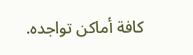كافة أماكن تواجده.